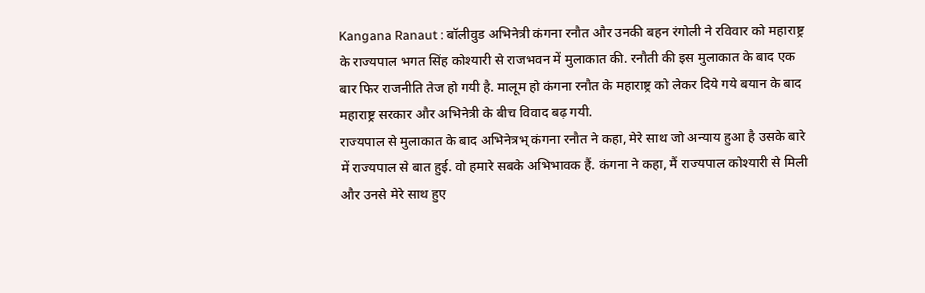Kangana Ranaut : बॉलीवुड अभिनेत्री कंगना रनौत और उनकी बहन रंगोली ने रविवार को महाराष्ट्र के राज्यपाल भगत सिंह कोश्यारी से राजभवन में मुलाकात की. रनौती की इस मुलाकात के बाद एक बार फिर राजनीति तेज हो गयी है. मालूम हो कंगना रनौत के महाराष्ट्र को लेकर दिये गये बयान के बाद महाराष्ट्र सरकार और अभिनेत्री के बीच विवाद बढ़ गयी.
राज्यपाल से मुलाकात के बाद अभिनेत्रभ् कंगना रनौत ने कहा, मेरे साथ जो अन्याय हुआ है उसके बारे में राज्यपाल से बात हुई. वो हमारे सबके अभिभावक हैं. कंगना ने कहा, मैं राज्यपाल कोश्यारी से मिली और उनसे मेरे साथ हुए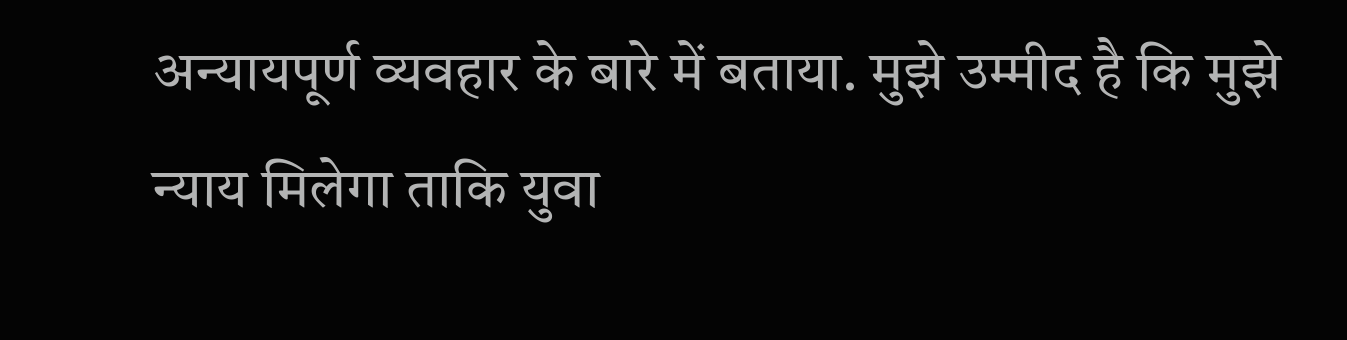अन्यायपूर्ण व्यवहार के बारे में बताया. मुझे उम्मीद है कि मुझे न्याय मिलेगा ताकि युवा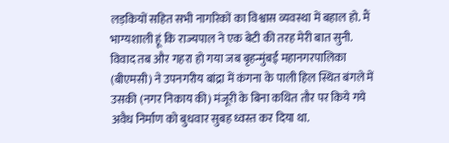लड़कियों सहित सभी नागरिकों का विश्वास व्यवस्था में बहाल हो. मैं भाग्यशाली हूं कि राज्यपाल ने एक बेटी की तरह मेरी बात सुनी.
विवाद तब और गहरा हो गया जब बृहन्मुंबई महानगरपालिका (बीएमसी) ने उपनगरीय बांद्रा में कंगना के पाली हिल स्थित बंगले में उसकी (नगर निकाय की) मंजूरी के बिना कथित तौर पर किये गये अवैध निर्माण को बुधवार सुबह ध्वस्त कर दिया था.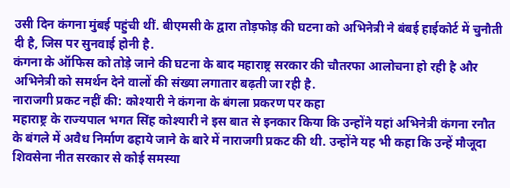उसी दिन कंगना मुंबई पहुंची थीं. बीएमसी के द्वारा तोड़फोड़ की घटना को अभिनेत्री ने बंबई हाईकोर्ट में चुनौती दी है, जिस पर सुनवाई होनी है.
कंगना के ऑफिस को तोड़े जाने की घटना के बाद महाराष्ट्र सरकार की चौतरफा आलोचना हो रही है और अभिनेत्री को समर्थन देने वालों की संख्या लगातार बढ़ती जा रही है.
नाराजगी प्रकट नहीं की: कोश्यारी ने कंगना के बंगला प्रकरण पर कहा
महाराष्ट्र के राज्यपाल भगत सिंह कोश्यारी ने इस बात से इनकार किया कि उन्होंने यहां अभिनेत्री कंगना रनौत के बंगले में अवैध निर्माण ढहाये जाने के बारे में नाराजगी प्रकट की थी. उन्होंने यह भी कहा कि उन्हें मौजूदा शिवसेना नीत सरकार से कोई समस्या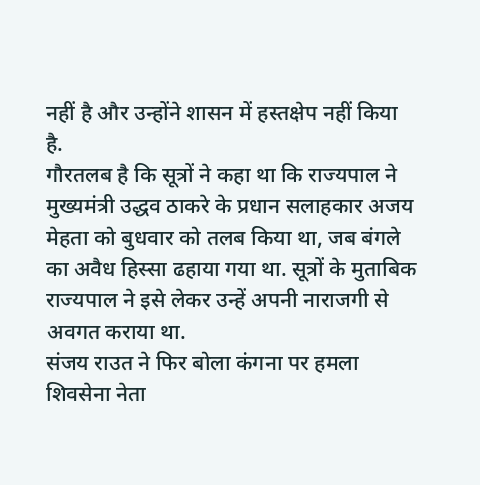नहीं है और उन्होंने शासन में हस्तक्षेप नहीं किया है.
गौरतलब है कि सूत्रों ने कहा था कि राज्यपाल ने मुख्यमंत्री उद्धव ठाकरे के प्रधान सलाहकार अजय मेहता को बुधवार को तलब किया था, जब बंगले का अवैध हिस्सा ढहाया गया था. सूत्रों के मुताबिक राज्यपाल ने इसे लेकर उन्हें अपनी नाराजगी से अवगत कराया था.
संजय राउत ने फिर बोला कंगना पर हमला
शिवसेना नेता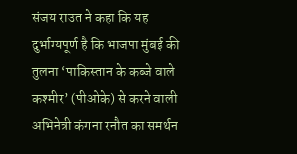संजय राउत ने कहा कि यह दुर्भाग्यपूर्ण है कि भाजपा मुंबई की तुलना ‘पाकिस्तान के कब्जे वाले कश्मीर’ (पीओके) से करने वाली अभिनेत्री कंगना रनौत का समर्थन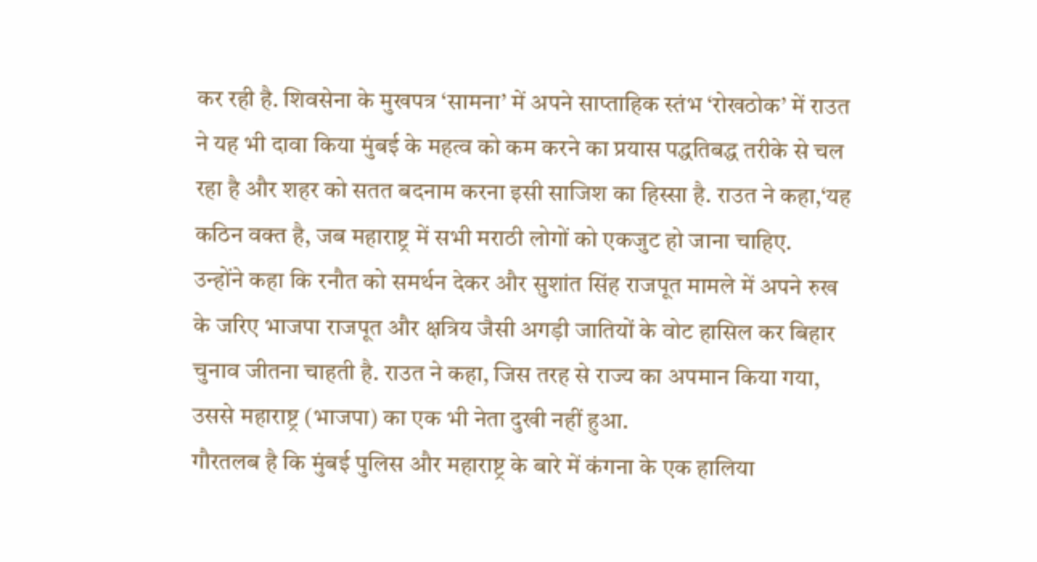कर रही है. शिवसेना के मुखपत्र ‘सामना’ में अपने साप्ताहिक स्तंभ ‘रोखठोक’ में राउत ने यह भी दावा किया मुंबई के महत्व को कम करने का प्रयास पद्धतिबद्ध तरीके से चल रहा है और शहर को सतत बदनाम करना इसी साजिश का हिस्सा है. राउत ने कहा,‘यह कठिन वक्त है, जब महाराष्ट्र में सभी मराठी लोगों को एकजुट हो जाना चाहिए.
उन्होंने कहा कि रनौत को समर्थन देकर और सुशांत सिंह राजपूत मामले में अपने रुख के जरिए भाजपा राजपूत और क्षत्रिय जैसी अगड़ी जातियों के वोट हासिल कर बिहार चुनाव जीतना चाहती है. राउत ने कहा, जिस तरह से राज्य का अपमान किया गया, उससे महाराष्ट्र (भाजपा) का एक भी नेता दुखी नहीं हुआ.
गौरतलब है कि मुंबई पुलिस और महाराष्ट्र के बारे में कंगना के एक हालिया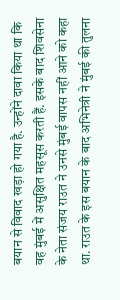बयान से विवाद खड़ा हो गया है. उन्होंने दावा किया था कि वह मुंबई में असुक्षित महसूस करती हैं. इसके बाद शिवसेना के नेता संजय राउत ने उनसे मुंबई वापस नहीं आने को कहा था. राउत के इस बयान के बाद अभिनेत्री ने मुंबई की तुलना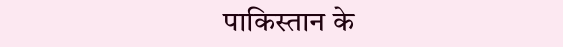पाकिस्तान के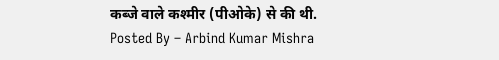कब्जे वाले कश्मीर (पीओके) से की थी.
Posted By – Arbind Kumar Mishra